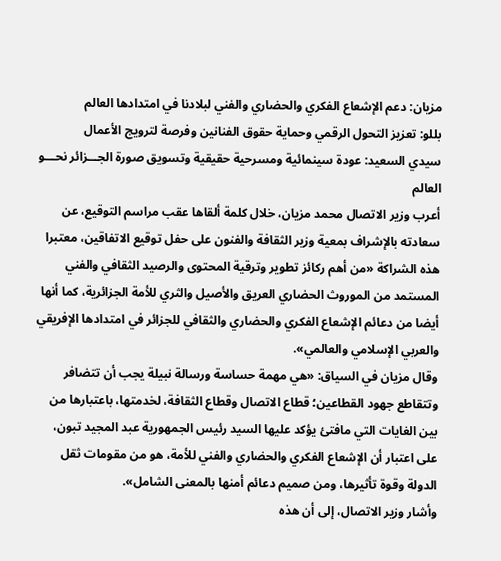مزيان: دعم الإشعاع الفكري والحضاري والفني لبلادنا في امتدادها العالم
بللو: تعزيز التحول الرقمي وحماية حقوق الفنانين وفرصة لترويج الأعمال
سيدي السعيد: عودة سينمائية ومسرحية حقيقية وتسويق صورة الجـــزائر نحـــو العالم
أعرب وزير الاتصال محمد مزيان، خلال كلمة ألقاها عقب مراسم التوقيع، عن سعادته بالإشراف بمعية وزير الثقافة والفنون على حفل توقيع الاتفاقين، معتبرا هذه الشراكة «من أهم ركائز تطوير وترقية المحتوى والرصيد الثقافي والفني المستمد من الموروث الحضاري العريق والأصيل والثري للأمة الجزائرية، كما أنها أيضا من دعائم الإشعاع الفكري والحضاري والثقافي للجزائر في امتدادها الإفريقي والعربي الإسلامي والعالمي».
وقال مزيان في السياق: «هي مهمة حساسة ورسالة نبيلة يجب أن تتضافر وتتقاطع جهود القطاعين؛ قطاع الاتصال وقطاع الثقافة، لخدمتها، باعتبارها من بين الغايات التي مافتئ يؤكد عليها السيد رئيس الجمهورية عبد المجيد تبون، على اعتبار أن الإشعاع الفكري والحضاري والفني للأمة، هو من مقومات ثقل الدولة وقوة تأثيرها، ومن صميم دعائم أمنها بالمعنى الشامل».
وأشار وزير الاتصال، إلى أن هذه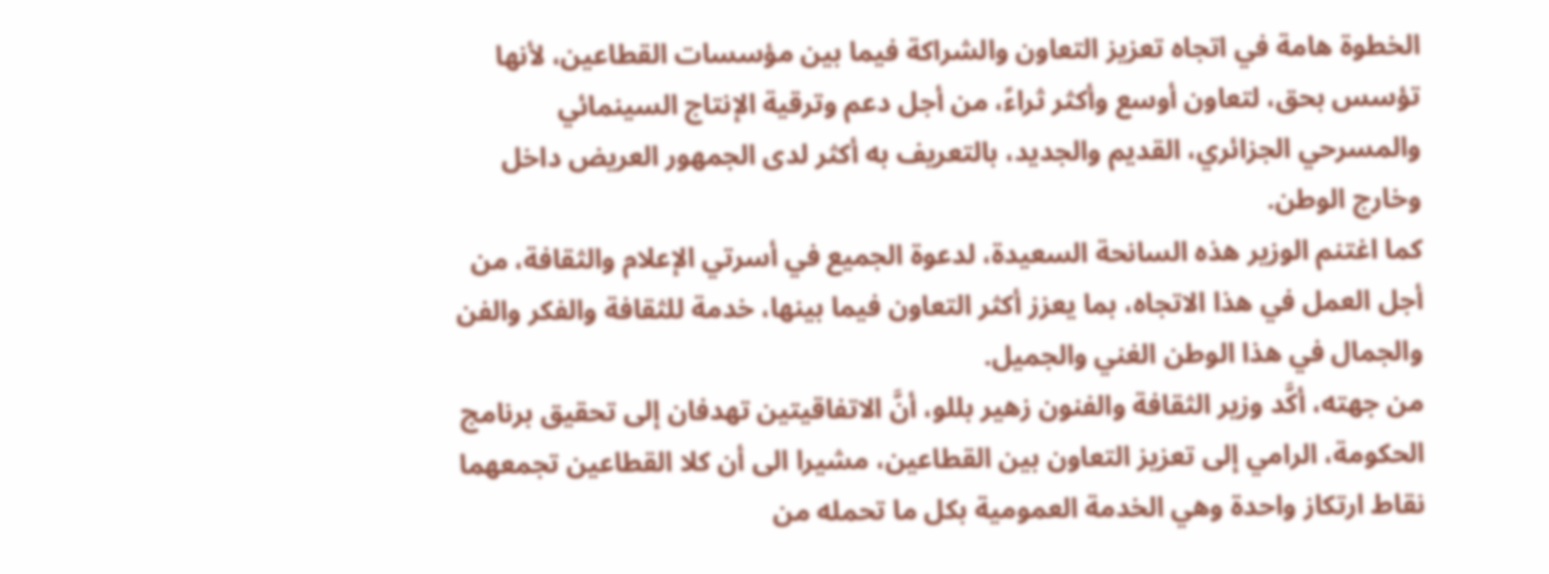الخطوة هامة في اتجاه تعزيز التعاون والشراكة فيما بين مؤسسات القطاعين، لأنها تؤسس بحق، لتعاون أوسع وأكثر ثراءً، من أجل دعم وترقية الإنتاج السينمائي والمسرحي الجزائري، القديم والجديد، بالتعريف به أكثر لدى الجمهور العريض داخل وخارج الوطن.
كما اغتنم الوزير هذه السانحة السعيدة، لدعوة الجميع في أسرتي الإعلام والثقافة، من أجل العمل في هذا الاتجاه، بما يعزز أكثر التعاون فيما بينها، خدمة للثقافة والفكر والفن والجمال في هذا الوطن الغني والجميل.
من جهته، أكَّد وزير الثقافة والفنون زهير بللو، أنَّ الاتفاقيتين تهدفان إلى تحقيق برنامج الحكومة، الرامي إلى تعزيز التعاون بين القطاعين، مشيرا الى أن كلا القطاعين تجمعهما نقاط ارتكاز واحدة وهي الخدمة العمومية بكل ما تحمله من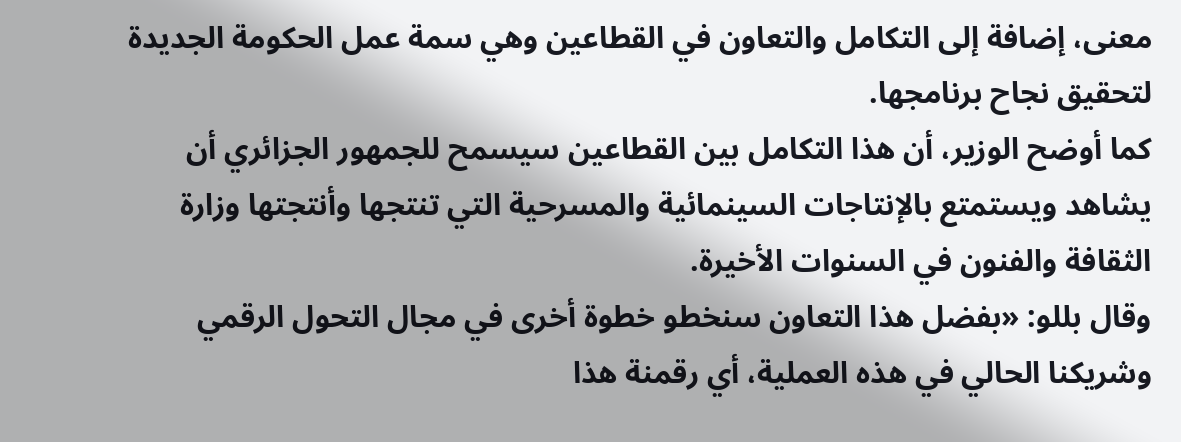معنى، إضافة إلى التكامل والتعاون في القطاعين وهي سمة عمل الحكومة الجديدة لتحقيق نجاح برنامجها.
كما أوضح الوزير، أن هذا التكامل بين القطاعين سيسمح للجمهور الجزائري أن يشاهد ويستمتع بالإنتاجات السينمائية والمسرحية التي تنتجها وأنتجتها وزارة الثقافة والفنون في السنوات الأخيرة.
وقال بللو: «بفضل هذا التعاون سنخطو خطوة أخرى في مجال التحول الرقمي وشريكنا الحالي في هذه العملية، أي رقمنة هذا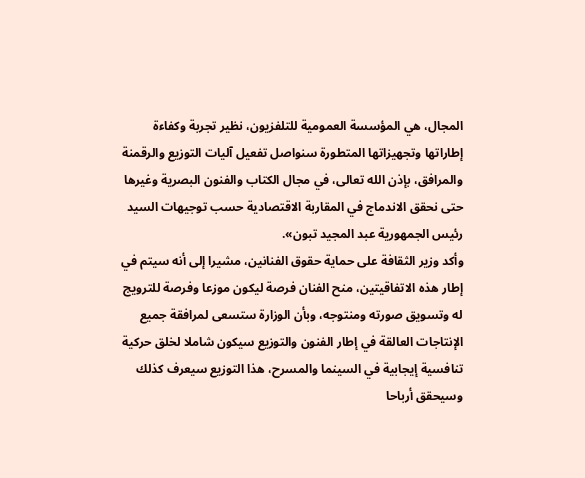المجال، هي المؤسسة العمومية للتلفزيون، نظير تجربة وكفاءة إطاراتها وتجهيزاتها المتطورة سنواصل تفعيل آليات التوزيع والرقمنة والمرافق، بإذن الله تعالى، في مجال الكتاب والفنون البصرية وغيرها حتى نحقق الاندماج في المقاربة الاقتصادية حسب توجيهات السيد رئيس الجمهورية عبد المجيد تبون».
وأكد وزير الثقافة على حماية حقوق الفنانين، مشيرا إلى أنه سيتم في إطار هذه الاتفاقيتين، منح الفنان فرصة ليكون موزعا وفرصة للترويج له وتسويق صورته ومنتوجه، وبأن الوزارة ستسعى لمرافقة جميع الإنتاجات العالقة في إطار الفنون والتوزيع سيكون شاملا لخلق حركية تنافسية إيجابية في السينما والمسرح، هذا التوزيع سيعرف كذلك وسيحقق أرباحا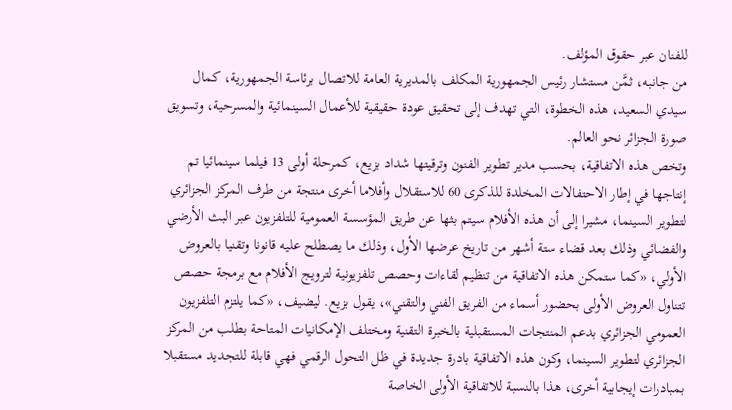للفنان عبر حقوق المؤلف.
من جانبه، ثمَّن مستشار رئيس الجمهورية المكلف بالمديرية العامة للاتصال برئاسة الجمهورية، كمال سيدي السعيد، هذه الخطوة، التي تهدف إلى تحقيق عودة حقيقية للأعمال السينمائية والمسرحية، وتسويق صورة الجزائر نحو العالم.
وتخص هذه الاتفاقية، بحسب مدير تطوير الفنون وترقيتها شداد بزيع، كمرحلة أولى 13 فيلما سينمائيا تم إنتاجها في إطار الاحتفالات المخلدة للذكرى 60 للاستقلال وأفلاما أخرى منتجة من طرف المركز الجزائري لتطوير السينما، مشيرا إلى أن هذه الأفلام سيتم بثها عن طريق المؤسسة العمومية للتلفزيون عبر البث الأرضي والفضائي وذلك بعد قضاء ستة أشهر من تاريخ عرضها الأول، وذلك ما يصطلح عليه قانونا وتقنيا بالعروض الأولي، «كما ستمكن هذه الاتفاقية من تنظيم لقاءات وحصص تلفزيونية لترويج الأفلام مع برمجة حصص تتناول العروض الأولى بحضور أسماء من الفريق الفني والتقني»، يقول بزيع. ليضيف، «كما يلتزم التلفزيون العمومي الجزائري بدعم المنتجات المستقبلية بالخبرة التقنية ومختلف الإمكانيات المتاحة بطلب من المركز الجزائري لتطوير السينما، وكون هذه الاتفاقية بادرة جديدة في ظل التحول الرقمي فهي قابلة للتجديد مستقبلا بمبادرات إيجابية أخرى، هذا بالنسبة للاتفاقية الأولى الخاصة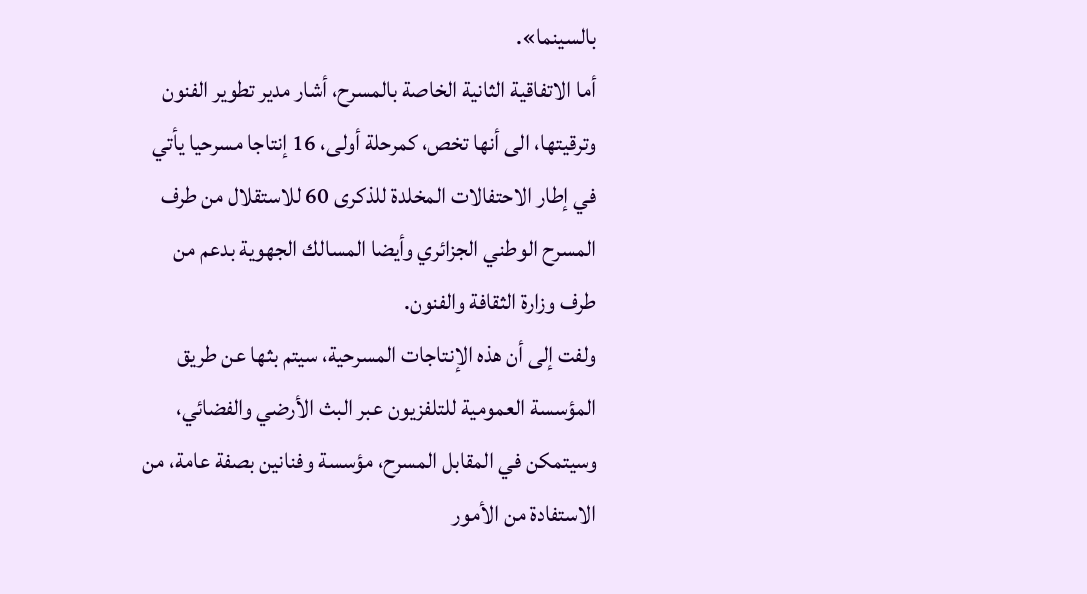بالسينما».
أما الاتفاقية الثانية الخاصة بالمسرح، أشار مدير تطوير الفنون وترقيتها، الى أنها تخص، كمرحلة أولى، 16 إنتاجا مسرحيا يأتي في إطار الاحتفالات المخلدة للذكرى 60 للاستقلال من طرف المسرح الوطني الجزائري وأيضا المسالك الجهوية بدعم من طرف وزارة الثقافة والفنون.
ولفت إلى أن هذه الإنتاجات المسرحية، سيتم بثها عن طريق المؤسسة العمومية للتلفزيون عبر البث الأرضي والفضائي، وسيتمكن في المقابل المسرح، مؤسسة وفنانين بصفة عامة، من الاستفادة من الأمور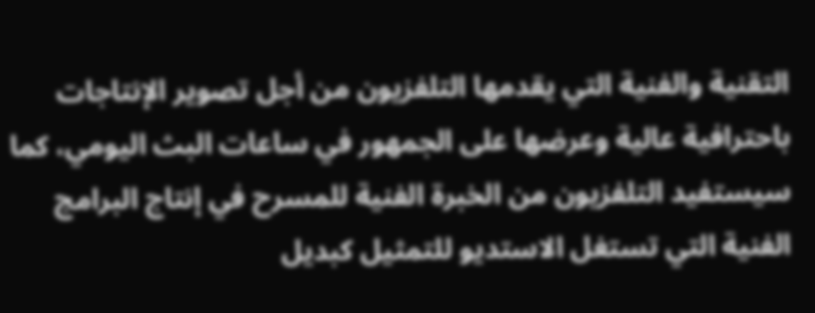التقنية والفنية التي يقدمها التلفزيون من أجل تصوير الإنتاجات باحترافية عالية وعرضها على الجمهور في ساعات البث اليومي، كما سيستفيد التلفزيون من الخبرة الفنية للمسرح في إنتاج البرامج الفنية التي تستغل الاستديو للتمثيل كبديل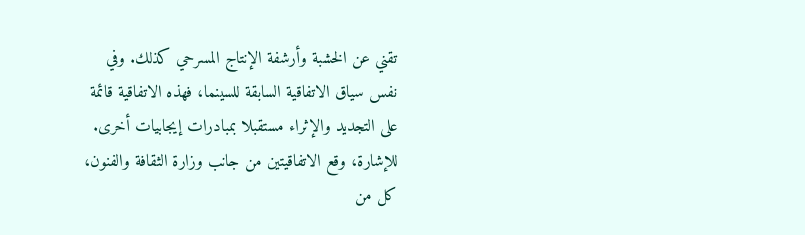تقني عن الخشبة وأرشفة الإنتاج المسرحي كذلك. وفي نفس سياق الاتفاقية السابقة للسينما، فهذه الاتفاقية قائمة على التجديد والإثراء مستقبلا بمبادرات إيجابيات أخرى.
للإشارة، وقع الاتفاقيتين من جانب وزارة الثقافة والفنون، كل من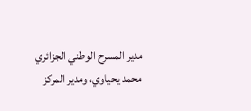مدير المسرح الوطني الجزائري محمد يحياوي، ومدير المركز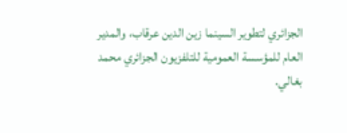الجزائري لتطوير السينما زين الدين عرقاب، والمدير العام للمؤسسة العمومية للتلفزيون الجزائري محمد بغالي.